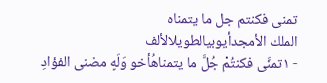تمنى فكنتم جل ما يتمناه
الملك الأمجدأيوبيالطويلالألف
- ١تمنَّى فكنتُمْ جُلَّ ما يتمناهُأخو وَلَهٍ مضنى الفؤادِ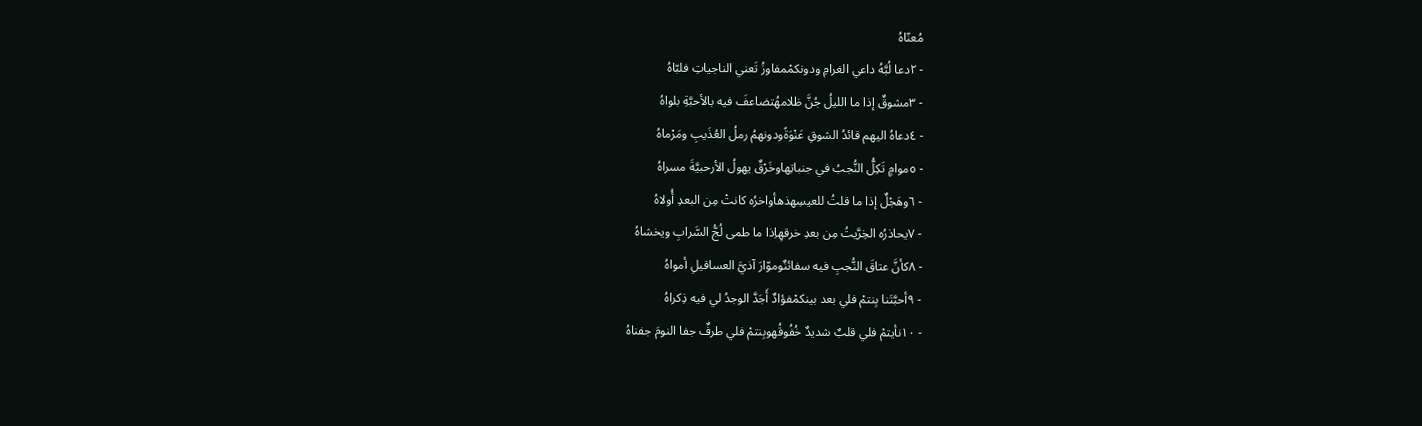مُعنّاهُ
- ٢دعا لُبَّهُ داعي الغرامِ ودونكمْمفاوزُ تَعني الناجياتِ فلبّاهُ
- ٣مشوقٌ إذا ما الليلُ جُنَّ ظلامهُتضاعفَ فيه بالأحبَّةِ بلواهُ
- ٤دعاهُ اليهم قائدُ الشوقِ عَنْوَةًودونهمُ رملُ العُذَيبِ ومَرْماهُ
- ٥موامٍ تَكِلُّ النُّجبُ في جنباتِهاوخَرْقٌ يهولُ الأرحبيَّةَ مسراهُ
- ٦وهَجْلٌ إذا ما قلتُ للعيسِهذهأواخرُه كانتْ مِن البعدِ أُولاهُ
- ٧يحاذرُه الخِرَّيتُ مِن بعدِ خرقهِاِذا ما طمى لُجُّ السَّرابِ ويخشاهُ
- ٨كأنَّ عتاقَ النُّجبِ فيه سفائنٌوموّارَ آذيَّ العساقيلِ أمواهُ
- ٩أحبَّتَنا بِنتمْ فلي بعد بينكمْفؤادٌ أَجَدَّ الوجدُ لي فيه ذِكراهُ
- ١٠نأيتمْ فلي قلبٌ شديدٌ خُفُوقُهوبِنتمْ فلي طرفٌ جفا النومَ جفناهُ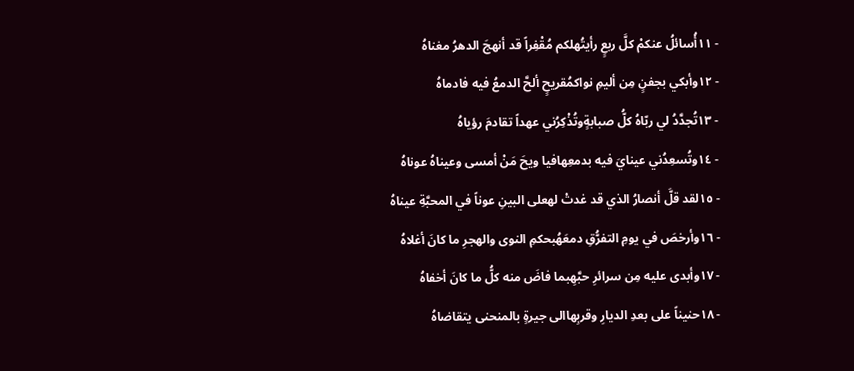- ١١أُسائلُ عنكمْ كلَّ ربعٍ رأيتُهلكم مُقْفِراً قد أنهجَ الدهرُ مغناهُ
- ١٢وأبكي بجفنٍ مِن أليمِ نواكمُقريحٍ ألحَّ الدمعُ فيه فادماهُ
- ١٣تُجدَّدُ لي ربّاهُ كلُّ صبابةٍوتُذْكِرُني عهداً تقادمَ رؤياهُ
- ١٤وتُسعِدُني عينايَ فيه بدمعِهافيا ويحَ مَنْ أمسى وعيناهُ عوناهُ
- ١٥لقد قلَّ أنصارُ الذي قد غدتْ لهعلى البينِ عوناً في المحبَّةِ عيناهُ
- ١٦وأرخصَ في يومِ التفرُّقِ دمعَهُبحكمِ النوى والهجرِ ما كانَ أغلاهُ
- ١٧وأبدى عليه مِن سرائرِ حبَّهِبما فاضَ منه كلُّ ما كانَ أخفاهُ
- ١٨حنيناً على بعدِ الديارِ وقربِهاالى جيرةٍ بالمنحنى يتقاضاهُ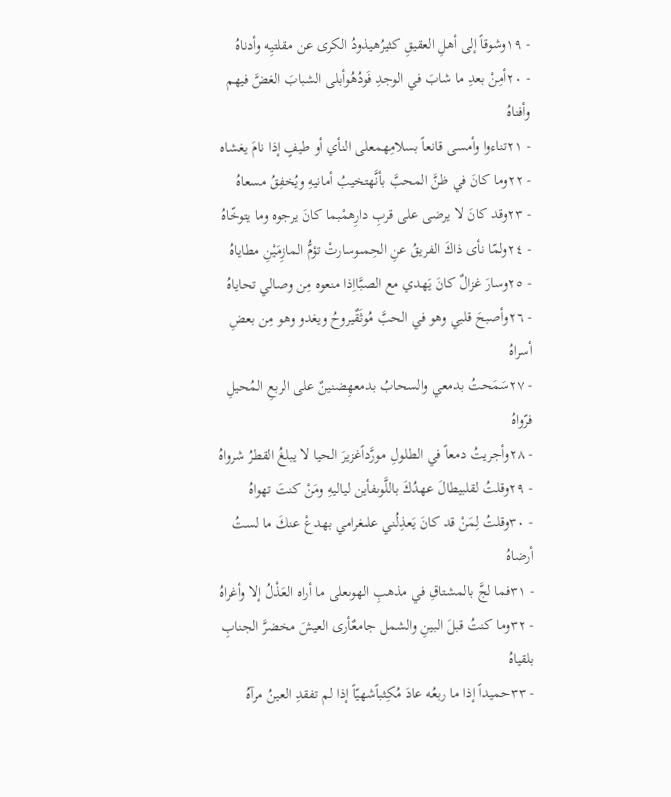- ١٩وشوقاً إلى أهلِ العقيقِ كثيرُهيذودُ الكرى عن مقلتيِه وأدناهُ
- ٢٠أمِنْ بعدِ ما شابَ في الوجدِ فَودُهُوأبلى الشبابَ الغضَّ فيهم وأفناهُ
- ٢١تناءوا وأمسى قانعاً بسلامِهمعلى النأي أو طيفٍ إذا نامَ يغشاه
- ٢٢وما كانَ في ظنَّ المحبَّ بأنَّهتخيبُ أمانيهِ ويُخفِقُ مسعاهُ
- ٢٣وقد كانَ لا يرضى على قربِ دارِهمْبما كانَ يرجوه وما يتوخّاهُ
- ٢٤ولمّا نأى ذاكَ الفريقُ عنِ الحِمىوسارتْ تؤمُّ المازِمَيْنِ مطاياهُ
- ٢٥وسارَ غزالٌ كانَ يَهدي مع الصبَّااِذا منعوه مِن وصالي تحاياهُ
- ٢٦وأصبحَ قلبي وهو في الحبَّ مُوثَقٌيروحُ ويغدو وهو مِن بعضِ أسراهُ
- ٢٧سَمَحتُ بدمعي والسحابُ بدمعهِضنينٌ على الربعِ المُحيلِ فرّواهُ
- ٢٨وأجريتُ دمعاً في الطلولِ مورَّداًغزيرَ الحيا لا يبلغُ القطرُ شرواهُ
- ٢٩وقلتُ لقلبيطالَ عهدُكَ باللَّوىفأين لياليهِ ومَنْ كنتَ تهواهُ
- ٣٠وقلتُ لِمَنْ قد كانَ يَعذِلُني علىغرامي بهدعْ عنكَ ما لستُ أرضاهُ
- ٣١فما لجَّ بالمشتاقِ في مذهبِ الهوىعلى ما أراه العَذْلُ إلا وأغراهُ
- ٣٢وما كنتُ قبلَ البينِ والشمل جامعٌأرى العيشَ مخضرَّ الجنابِ بلقياهُ
- ٣٣حميداً إذا ما ربعُه عادَ مُكِثباًشهيّاً إذا لم تفقدِ العينُ مرآهُ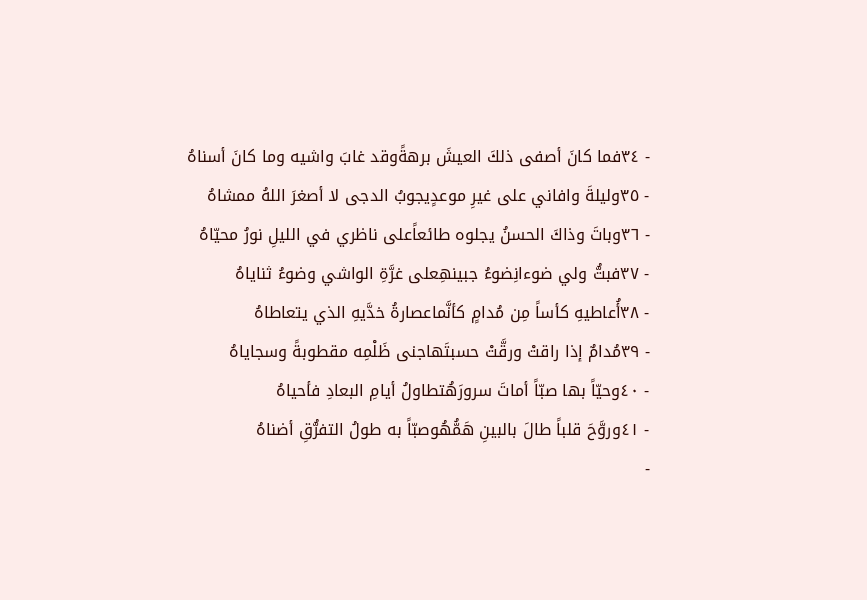- ٣٤فما كانَ أصفى ذلكَ العيشَ برهةًوقد غابَ واشيه وما كانَ أسناهُ
- ٣٥وليلةَ وافاني على غيرِ موعدٍيجوبُ الدجى لا أصغرَ اللهُ ممشاهُ
- ٣٦وباتَ وذاكَ الحسنُ يجلوه طائعاًعلى ناظري في الليلِ نورُ محيّاهُ
- ٣٧فبتُّ ولي ضوءانِضوءُ جبينهِعلى غرَّةِ الواشي وضوءُ ثناياهُ
- ٣٨أُعاطيهِ كأساً مِن مُدامٍ كأنَّماعصارةُ خدَّيهِ الذي يتعاطاهُ
- ٣٩مُدامٌ إذا راقتْ ورقَّتْ حسبتَهاجنى ظَلْمِه مقطوبةً وسجاياهُ
- ٤٠وحيّاً بها صبّاً أماتَ سرورَهُتطاولُ أيامِ البعادِ فأحياهُ
- ٤١وروَّحَ قلباً طالَ بالبينِ هَمُّهُوصبّاً به طولُ التفرُّقِ أضناهُ
-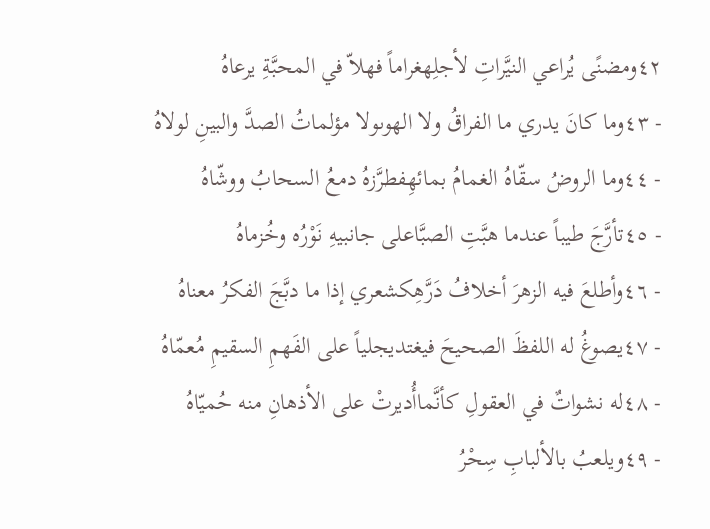٤٢ومضنًى يُراعي النيَّراتِ لأجلِهغراماً فهلاّ في المحبَّةِ يرعاهُ
- ٤٣وما كانَ يدري ما الفراقُ ولا الهوىولا مؤلماتُ الصدَّ والبينِ لولاهُ
- ٤٤وما الروضُ سقّاهُ الغمامُ بمائهِفطرَّزهُ دمعُ السحابُ ووشّاهُ
- ٤٥تأرَّجَ طيباً عندما هبَّتِ الصبَّاعلى جانبيهِ نَوْرُه وخُزماهُ
- ٤٦وأطلعَ فيه الزهرَ أخلافُ دَرَّهِكشعري إذا ما دبَّجَ الفكرُ معناهُ
- ٤٧يصوغُ له اللفظَ الصحيحَ فيغتديجلياً على الفَهمِ السقيمِ مُعمّاهُ
- ٤٨له نشواتٌ في العقولِ كأنَّماأُديرتْ على الأذهانِ منه حُميّاهُ
- ٤٩ويلعبُ بالألبابِ سِحْرُ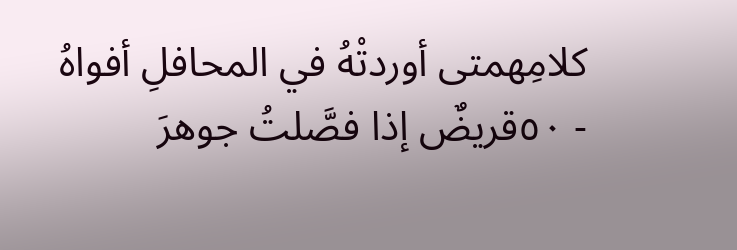كلامِهمتى أوردتْهُ في المحافلِ أفواهُ
- ٥٠قريضٌ إذا فصَّلتُ جوهرَ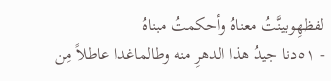لفظهِوبينَّتُ معناهُ وأحكمتُ مبناهُ
- ٥١دنا جيدُ هذا الدهرِ منه وطالماغدا عاطلاً مِن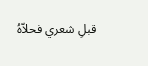قبلِ شعري فحلاّهُ